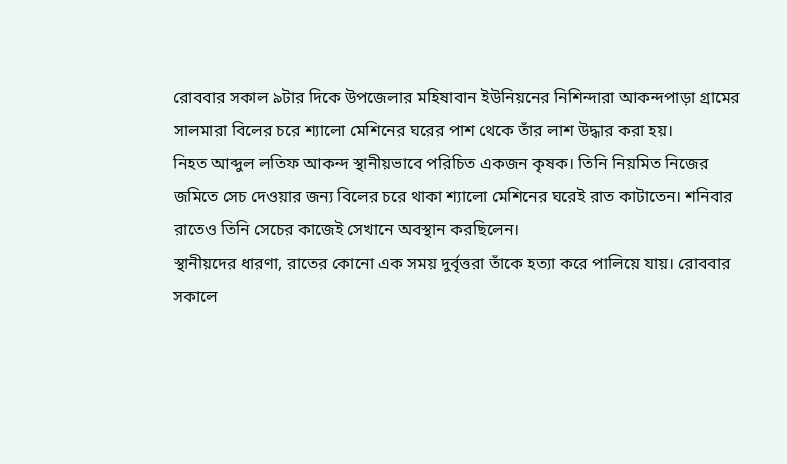রোববার সকাল ৯টার দিকে উপজেলার মহিষাবান ইউনিয়নের নিশিন্দারা আকন্দপাড়া গ্রামের সালমারা বিলের চরে শ্যালো মেশিনের ঘরের পাশ থেকে তাঁর লাশ উদ্ধার করা হয়।
নিহত আব্দুল লতিফ আকন্দ স্থানীয়ভাবে পরিচিত একজন কৃষক। তিনি নিয়মিত নিজের জমিতে সেচ দেওয়ার জন্য বিলের চরে থাকা শ্যালো মেশিনের ঘরেই রাত কাটাতেন। শনিবার রাতেও তিনি সেচের কাজেই সেখানে অবস্থান করছিলেন।
স্থানীয়দের ধারণা, রাতের কোনো এক সময় দুর্বৃত্তরা তাঁকে হত্যা করে পালিয়ে যায়। রোববার সকালে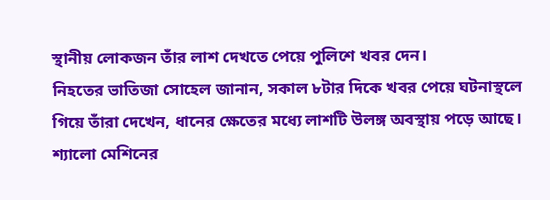স্থানীয় লোকজন তাঁর লাশ দেখতে পেয়ে পুলিশে খবর দেন।
নিহতের ভাতিজা সোহেল জানান, সকাল ৮টার দিকে খবর পেয়ে ঘটনাস্থলে গিয়ে তাঁরা দেখেন, ধানের ক্ষেতের মধ্যে লাশটি উলঙ্গ অবস্থায় পড়ে আছে। শ্যালো মেশিনের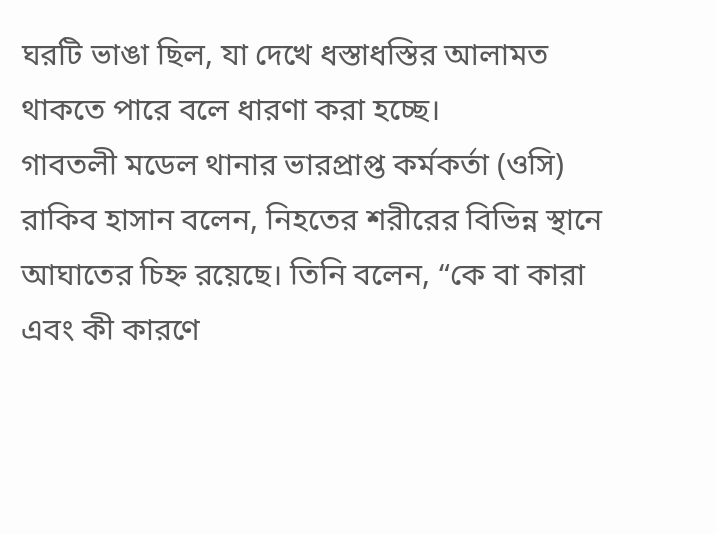ঘরটি ভাঙা ছিল, যা দেখে ধস্তাধস্তির আলামত থাকতে পারে বলে ধারণা করা হচ্ছে।
গাবতলী মডেল থানার ভারপ্রাপ্ত কর্মকর্তা (ওসি) রাকিব হাসান বলেন, নিহতের শরীরের বিভিন্ন স্থানে আঘাতের চিহ্ন রয়েছে। তিনি বলেন, “কে বা কারা এবং কী কারণে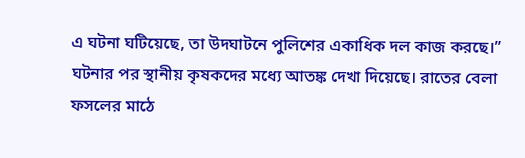এ ঘটনা ঘটিয়েছে, তা উদঘাটনে পুলিশের একাধিক দল কাজ করছে।”
ঘটনার পর স্থানীয় কৃষকদের মধ্যে আতঙ্ক দেখা দিয়েছে। রাতের বেলা ফসলের মাঠে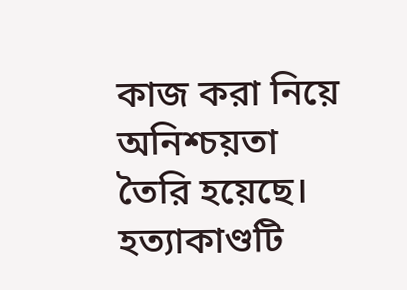কাজ করা নিয়ে অনিশ্চয়তা তৈরি হয়েছে। হত্যাকাণ্ডটি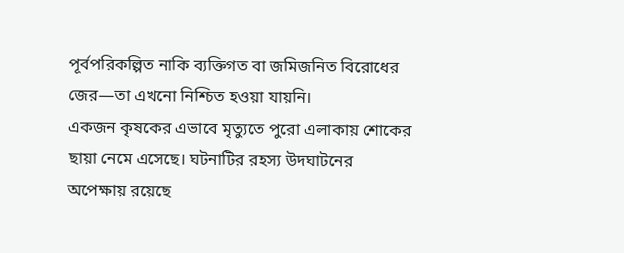পূর্বপরিকল্পিত নাকি ব্যক্তিগত বা জমিজনিত বিরোধের জের—তা এখনো নিশ্চিত হওয়া যায়নি।
একজন কৃষকের এভাবে মৃত্যুতে পুরো এলাকায় শোকের ছায়া নেমে এসেছে। ঘটনাটির রহস্য উদঘাটনের অপেক্ষায় রয়েছে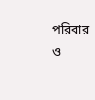পরিবার ও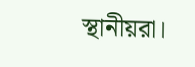স্থানীয়রা।